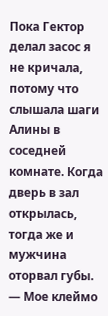Пока Гектор делал засос я не кричала, потому что слышала шаги Алины в соседней комнате. Когда дверь в зал открылась, тогда же и мужчина оторвал губы.
— Мое клеймо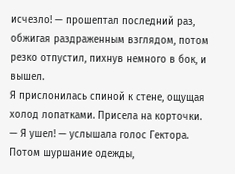исчезло! — прошептал последний раз, обжигая раздраженным взглядом, потом резко отпустил, пихнув немного в бок, и вышел.
Я прислонилась спиной к стене, ощущая холод лопатками. Присела на корточки.
— Я ушел! — услышала голос Гектора.
Потом шуршание одежды,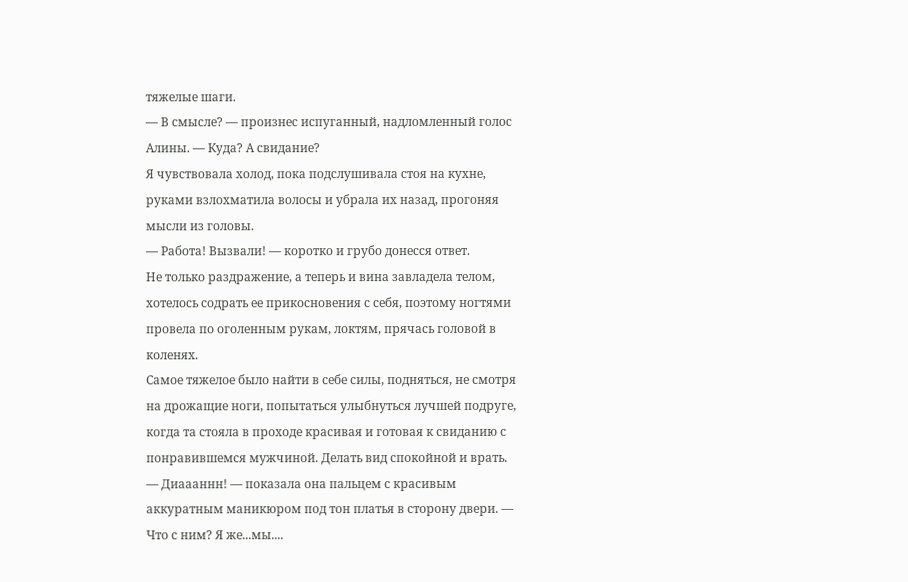тяжелые шаги.
— В смысле? — произнес испуганный, надломленный голос Алины. — Куда? А свидание?
Я чувствовала холод, пока подслушивала стоя на кухне, руками взлохматила волосы и убрала их назад, прогоняя мысли из головы.
— Работа! Вызвали! — коротко и грубо донесся ответ.
Не только раздражение, а теперь и вина завладела телом, хотелось содрать ее прикосновения с себя, поэтому ногтями провела по оголенным рукам, локтям, прячась головой в коленях.
Самое тяжелое было найти в себе силы, подняться, не смотря на дрожащие ноги, попытаться улыбнуться лучшей подруге, когда та стояла в проходе красивая и готовая к свиданию с понравившемся мужчиной. Делать вид спокойной и врать.
— Диаааннн! — показала она пальцем с красивым аккуратным маникюром под тон платья в сторону двери. — Что с ним? Я же...мы....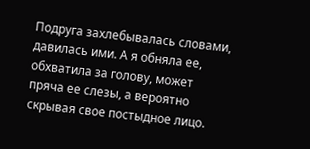Подруга захлебывалась словами, давилась ими. А я обняла ее, обхватила за голову, может пряча ее слезы, а вероятно скрывая свое постыдное лицо.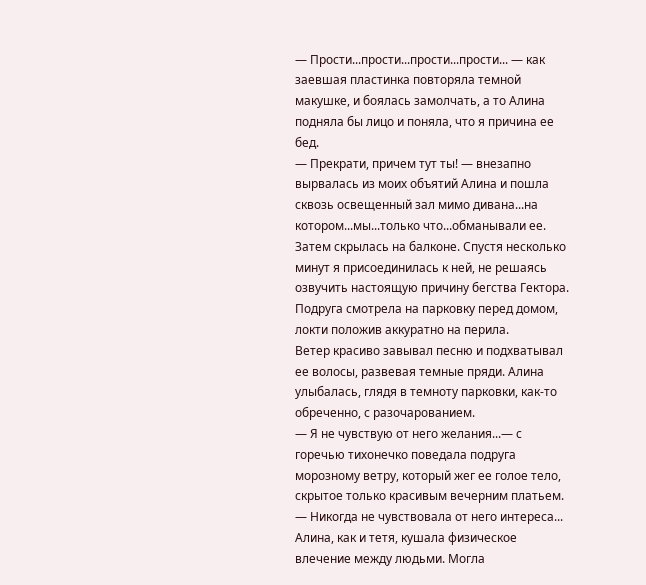— Прости...прости...прости...прости... — как заевшая пластинка повторяла темной макушке, и боялась замолчать, а то Алина подняла бы лицо и поняла, что я причина ее бед.
— Прекрати, причем тут ты! — внезапно вырвалась из моих объятий Алина и пошла сквозь освещенный зал мимо дивана...на котором...мы...только что...обманывали ее. Затем скрылась на балконе. Спустя несколько минут я присоединилась к ней, не решаясь озвучить настоящую причину бегства Гектора.
Подруга смотрела на парковку перед домом, локти положив аккуратно на перила.
Ветер красиво завывал песню и подхватывал ее волосы, развевая темные пряди. Алина улыбалась, глядя в темноту парковки, как-то обреченно, с разочарованием.
— Я не чувствую от него желания...— с горечью тихонечко поведала подруга морозному ветру, который жег ее голое тело, скрытое только красивым вечерним платьем. — Никогда не чувствовала от него интереса...
Алина, как и тетя, кушала физическое влечение между людьми. Могла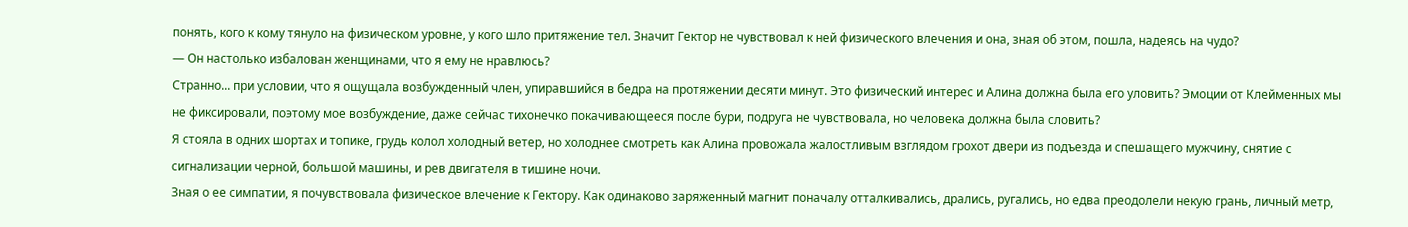понять, кого к кому тянуло на физическом уровне, у кого шло притяжение тел. Значит Гектор не чувствовал к ней физического влечения и она, зная об этом, пошла, надеясь на чудо?
— Он настолько избалован женщинами, что я ему не нравлюсь?
Странно... при условии, что я ощущала возбужденный член, упиравшийся в бедра на протяжении десяти минут. Это физический интерес и Алина должна была его уловить? Эмоции от Клейменных мы не фиксировали, поэтому мое возбуждение, даже сейчас тихонечко покачивающееся после бури, подруга не чувствовала, но человека должна была словить?
Я стояла в одних шортах и топике, грудь колол холодный ветер, но холоднее смотреть как Алина провожала жалостливым взглядом грохот двери из подъезда и спешащего мужчину, снятие с сигнализации черной, большой машины, и рев двигателя в тишине ночи.
Зная о ее симпатии, я почувствовала физическое влечение к Гектору. Как одинаково заряженный магнит поначалу отталкивались, дрались, ругались, но едва преодолели некую грань, личный метр,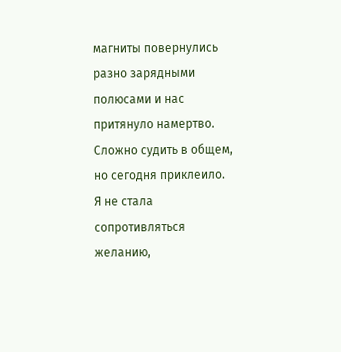магниты повернулись разно зарядными полюсами и нас притянуло намертво. Сложно судить в общем, но сегодня приклеило.
Я не стала сопротивляться желанию,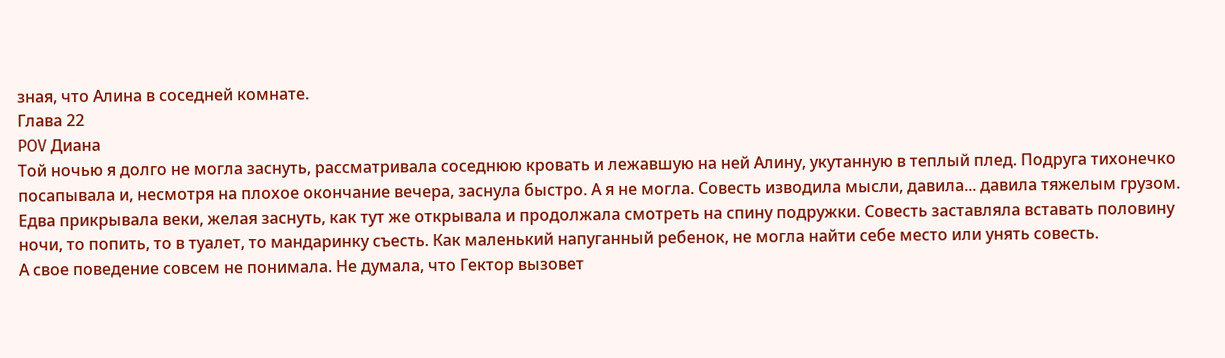зная, что Алина в соседней комнате.
Глава 22
POV Диана
Той ночью я долго не могла заснуть, рассматривала соседнюю кровать и лежавшую на ней Алину, укутанную в теплый плед. Подруга тихонечко посапывала и, несмотря на плохое окончание вечера, заснула быстро. А я не могла. Совесть изводила мысли, давила... давила тяжелым грузом. Едва прикрывала веки, желая заснуть, как тут же открывала и продолжала смотреть на спину подружки. Совесть заставляла вставать половину ночи, то попить, то в туалет, то мандаринку съесть. Как маленький напуганный ребенок, не могла найти себе место или унять совесть.
А свое поведение совсем не понимала. Не думала, что Гектор вызовет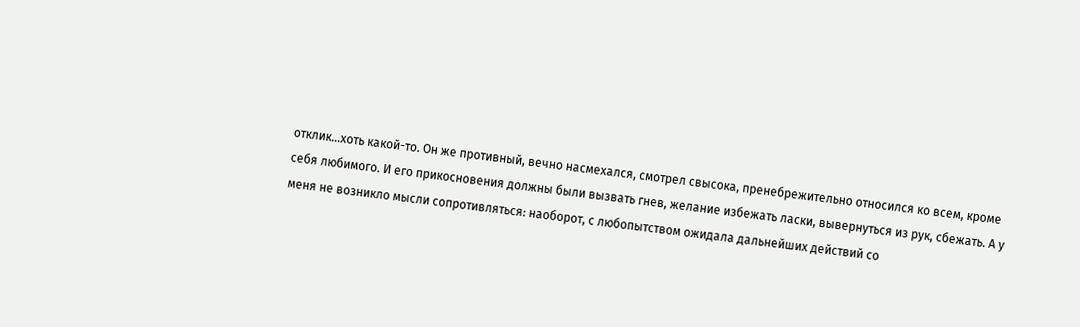отклик...хоть какой-то. Он же противный, вечно насмехался, смотрел свысока, пренебрежительно относился ко всем, кроме себя любимого. И его прикосновения должны были вызвать гнев, желание избежать ласки, вывернуться из рук, сбежать. А у меня не возникло мысли сопротивляться: наоборот, с любопытством ожидала дальнейших действий со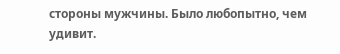стороны мужчины. Было любопытно, чем удивит.